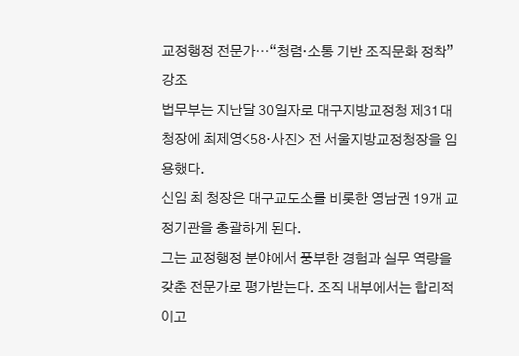교정행정 전문가⋯“청렴·소통 기반 조직문화 정착” 강조
법무부는 지난달 30일자로 대구지방교정청 제31대 청장에 최제영<58·사진> 전 서울지방교정청장을 임용했다.
신임 최 청장은 대구교도소를 비롯한 영남권 19개 교정기관을 총괄하게 된다.
그는 교정행정 분야에서 풍부한 경험과 실무 역량을 갖춘 전문가로 평가받는다. 조직 내부에서는 합리적이고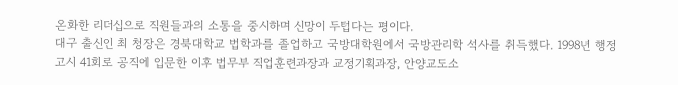온화한 리더십으로 직원들과의 소통을 중시하며 신망이 두텁다는 평이다.
대구 출신인 최 청장은 경북대학교 법학과를 졸업하고 국방대학원에서 국방관리학 석사를 취득했다. 1998년 행정고시 41회로 공직에 입문한 이후 법무부 직업훈련과장과 교정기획과장, 안양교도소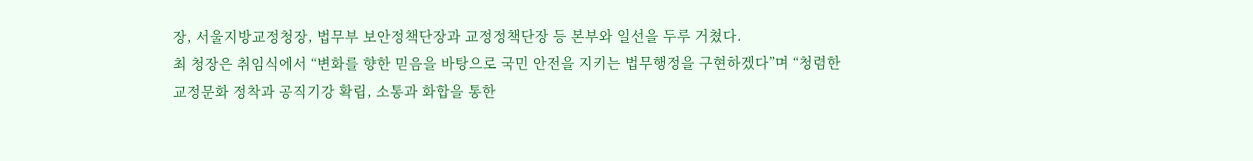장, 서울지방교정청장, 법무부 보안정책단장과 교정정책단장 등 본부와 일선을 두루 거쳤다.
최 청장은 취임식에서 “변화를 향한 믿음을 바탕으로 국민 안전을 지키는 법무행정을 구현하겠다”며 “청렴한 교정문화 정착과 공직기강 확립, 소통과 화합을 통한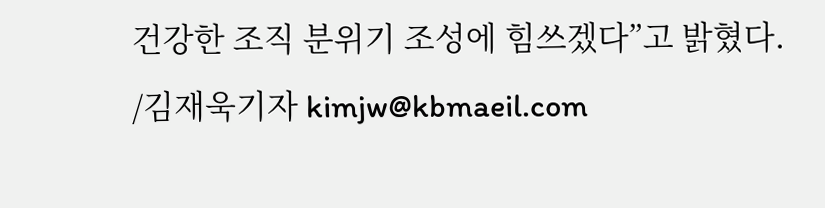건강한 조직 분위기 조성에 힘쓰겠다”고 밝혔다.
/김재욱기자 kimjw@kbmaeil.com